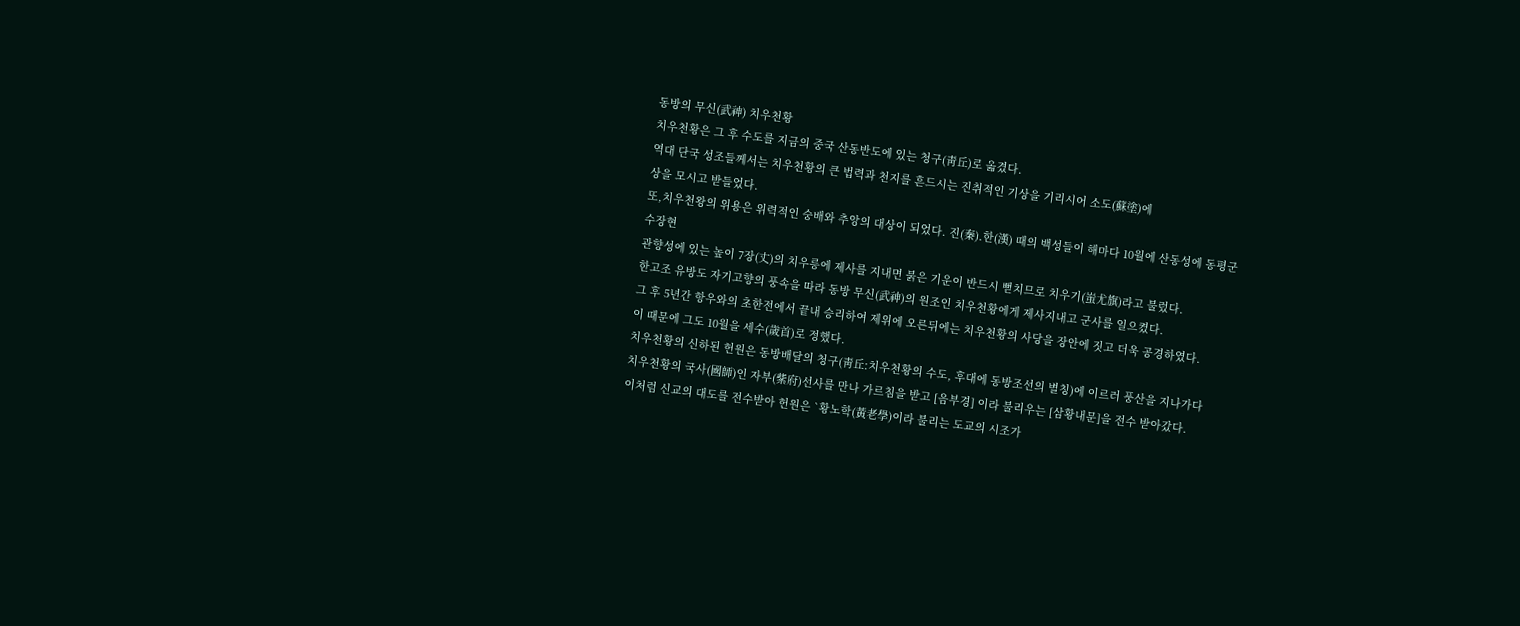동방의 무신(武神) 치우천황
치우천황은 그 후 수도를 지금의 중국 산동반도에 있는 청구(靑丘)로 옯겼다.
역대 단국 성조들께서는 치우천황의 큰 법력과 천지를 흔드시는 진취적인 기상을 기리시어 소도(蘇塗)에
상을 모시고 받들었다.
또,치우천왕의 위용은 위력적인 숭배와 추앙의 대상이 되었다. 진(秦).한(漢) 때의 백성들이 해마다 10월에 산동성에 동평군 수장현
관향성에 있는 높이 7장(丈)의 치우릉에 제사를 지내면 붉은 기운이 반드시 뻗치므로 치우기(蚩尤旗)라고 불렀다.
한고조 유방도 자기고향의 풍속을 따라 동방 무신(武神)의 원조인 치우천황에게 제사지내고 군사를 일으켰다.
그 후 5년간 항우와의 초한전에서 끝내 승리하여 제위에 오른뒤에는 치우천황의 사당을 장안에 짓고 더욱 공경하였다.
이 때문에 그도 10월을 세수(歲首)로 정했다.
치우천황의 신하된 헌원은 동방배달의 청구(靑丘:치우천황의 수도, 후대에 동방조선의 별칭)에 이르러 풍산을 지나가다
치우천황의 국사(國師)인 자부(紫府)선사를 만나 가르침을 받고 [음부경] 이라 불리우는 [삼황내문]을 전수 받아갔다.
이처럼 신교의 대도를 전수받아 헌원은 `황노학(黃老學)이라 불리는 도교의 시조가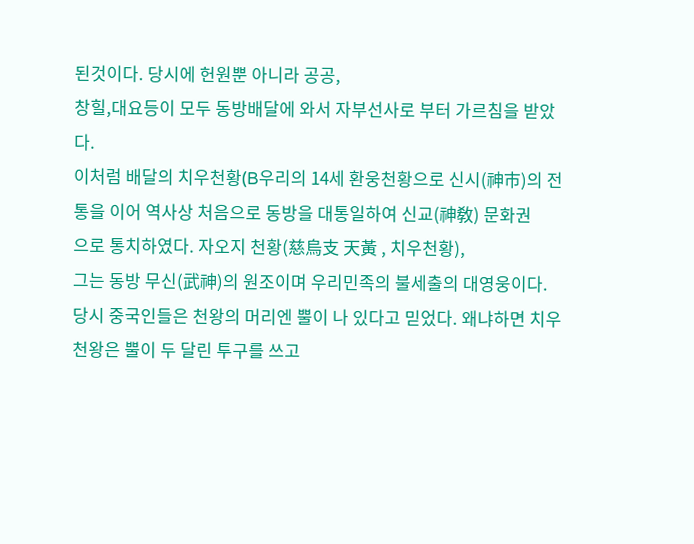된것이다. 당시에 헌원뿐 아니라 공공,
창힐,대요등이 모두 동방배달에 와서 자부선사로 부터 가르침을 받았다.
이처럼 배달의 치우천황(B우리의 14세 환웅천황으로 신시(神市)의 전통을 이어 역사상 처음으로 동방을 대통일하여 신교(神敎) 문화권
으로 통치하였다. 자오지 천황(慈烏支 天黃 , 치우천황),
그는 동방 무신(武神)의 원조이며 우리민족의 불세출의 대영웅이다.
당시 중국인들은 천왕의 머리엔 뿔이 나 있다고 믿었다. 왜냐하면 치우천왕은 뿔이 두 달린 투구를 쓰고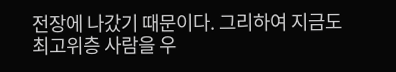전장에 나갔기 때문이다. 그리하여 지금도 최고위층 사람을 우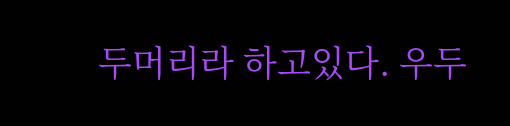두머리라 하고있다. 우두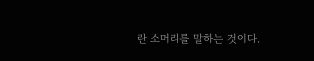란 소머리를 말하는 것이다.